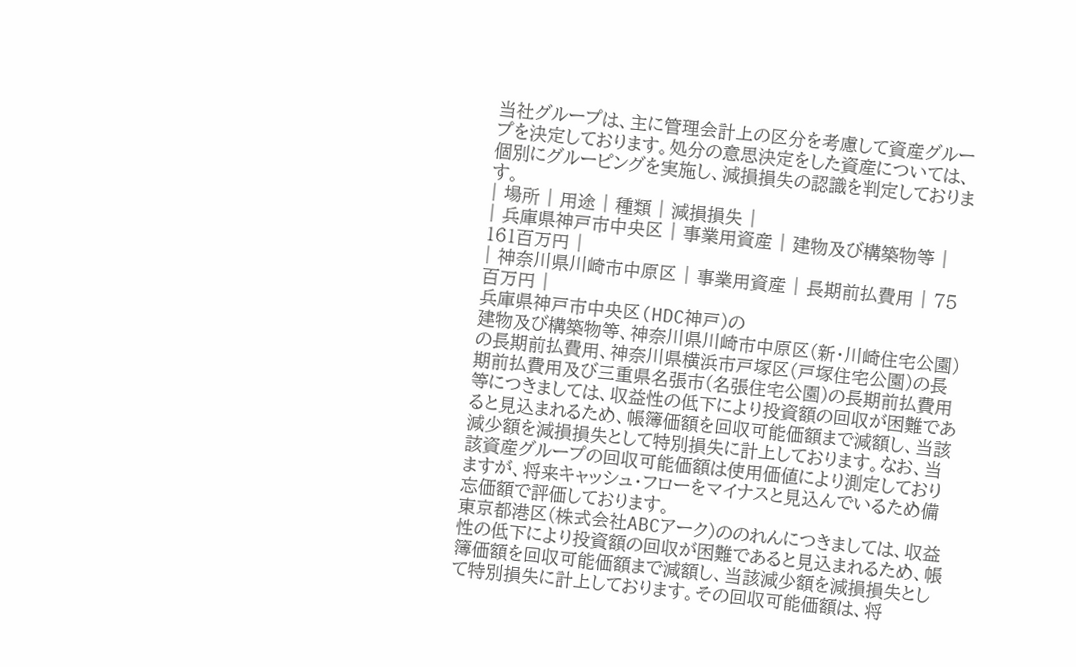当社グループは、主に管理会計上の区分を考慮して資産グループを決定しております。処分の意思決定をした資産については、個別にグルーピングを実施し、減損損失の認識を判定しております。
| 場所 | 用途 | 種類 | 減損損失 |
| 兵庫県神戸市中央区 | 事業用資産 | 建物及び構築物等 | 161百万円 |
| 神奈川県川崎市中原区 | 事業用資産 | 長期前払費用 | 75百万円 |
兵庫県神戸市中央区(HDC神戸)の
建物及び構築物等、神奈川県川崎市中原区(新・川崎住宅公園)の長期前払費用、神奈川県横浜市戸塚区(戸塚住宅公園)の長期前払費用及び三重県名張市(名張住宅公園)の長期前払費用等につきましては、収益性の低下により投資額の回収が困難であると見込まれるため、帳簿価額を回収可能価額まで減額し、当該減少額を減損損失として特別損失に計上しております。なお、当該資産グループの回収可能価額は使用価値により測定しておりますが、将来キャッシュ・フローをマイナスと見込んでいるため備忘価額で評価しております。
東京都港区(株式会社ABCアーク)ののれんにつきましては、収益性の低下により投資額の回収が困難であると見込まれるため、帳簿価額を回収可能価額まで減額し、当該減少額を減損損失として特別損失に計上しております。その回収可能価額は、将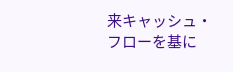来キャッシュ・フローを基に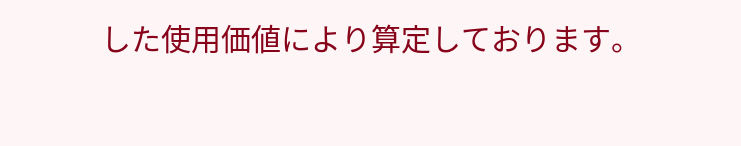した使用価値により算定しております。